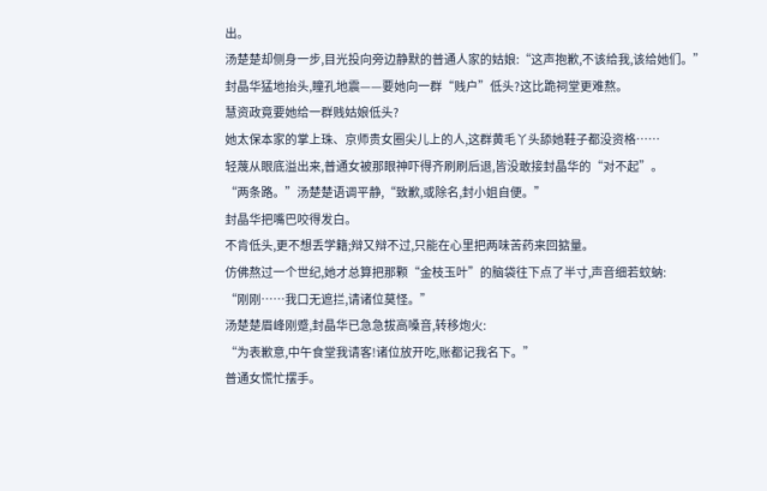出。
汤楚楚却侧身一步,目光投向旁边静默的普通人家的姑娘:“这声抱歉,不该给我,该给她们。”
封晶华猛地抬头,瞳孔地震——要她向一群“贱户”低头?这比跪祠堂更难熬。
慧资政竟要她给一群贱姑娘低头?
她太保本家的掌上珠、京师贵女圈尖儿上的人,这群黄毛丫头舔她鞋子都没资格……
轻蔑从眼底溢出来,普通女被那眼神吓得齐刷刷后退,皆没敢接封晶华的“对不起”。
“两条路。”汤楚楚语调平静,“致歉,或除名,封小姐自便。”
封晶华把嘴巴咬得发白。
不肯低头,更不想丢学籍;辩又辩不过,只能在心里把两味苦药来回掂量。
仿佛熬过一个世纪,她才总算把那颗“金枝玉叶”的脑袋往下点了半寸,声音细若蚊蚋:
“刚刚……我口无遮拦,请诸位莫怪。”
汤楚楚眉峰刚蹙,封晶华已急急拔高嗓音,转移炮火:
“为表歉意,中午食堂我请客!诸位放开吃,账都记我名下。”
普通女慌忙摆手。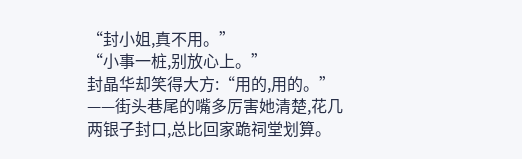“封小姐,真不用。”
“小事一桩,别放心上。”
封晶华却笑得大方:“用的,用的。”
——街头巷尾的嘴多厉害她清楚,花几两银子封口,总比回家跪祠堂划算。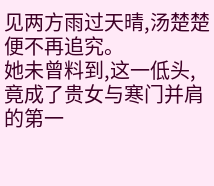见两方雨过天晴,汤楚楚便不再追究。
她未曾料到,这一低头,竟成了贵女与寒门并肩的第一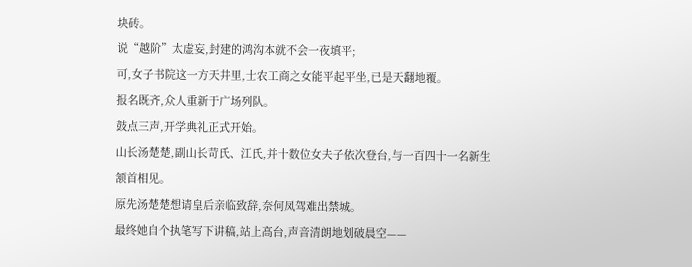块砖。
说“越阶”太虚妄,封建的鸿沟本就不会一夜填平;
可,女子书院这一方天井里,士农工商之女能平起平坐,已是天翻地覆。
报名既齐,众人重新于广场列队。
鼓点三声,开学典礼正式开始。
山长汤楚楚,副山长苛氏、江氏,并十数位女夫子依次登台,与一百四十一名新生颔首相见。
原先汤楚楚想请皇后亲临致辞,奈何凤驾难出禁城。
最终她自个执笔写下讲稿,站上高台,声音清朗地划破晨空——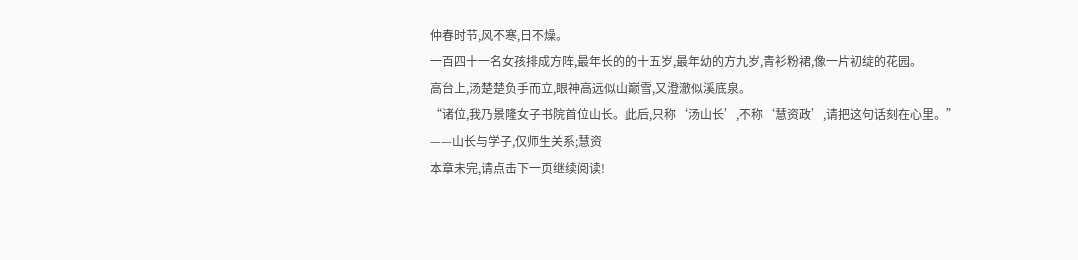仲春时节,风不寒,日不燥。
一百四十一名女孩排成方阵,最年长的的十五岁,最年幼的方九岁,青衫粉裙,像一片初绽的花园。
高台上,汤楚楚负手而立,眼神高远似山巅雪,又澄澈似溪底泉。
“诸位,我乃景隆女子书院首位山长。此后,只称‘汤山长’,不称‘慧资政’,请把这句话刻在心里。”
——山长与学子,仅师生关系;慧资
本章未完,请点击下一页继续阅读!